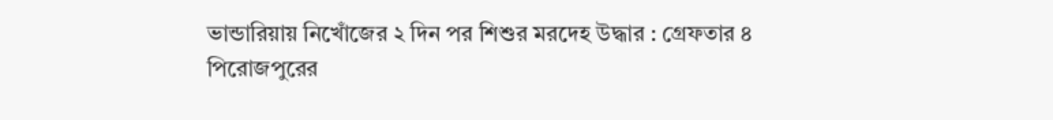ভান্ডারিয়ায় নিখোঁজের ২ দিন পর শিশুর মরদেহ উদ্ধার : গ্রেফতার ৪
পিরোজপুরের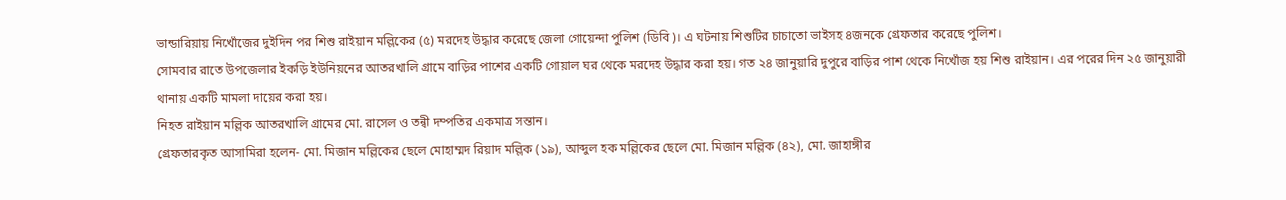ভান্ডারিয়ায় নিখোঁজের দুইদিন পর শিশু রাইয়ান মল্লিকের (৫) মরদেহ উদ্ধার করেছে জেলা গোয়েন্দা পুলিশ (ডিবি)। এ ঘটনায় শিশুটির চাচাতো ভাইসহ ৪জনকে গ্রেফতার করেছে পুলিশ।
সোমবার রাতে উপজেলার ইকড়ি ইউনিয়নের আতরখালি গ্রামে বাড়ির পাশের একটি গোয়াল ঘর থেকে মরদেহ উদ্ধার করা হয়। গত ২৪ জানুয়ারি দুপুরে বাড়ির পাশ থেকে নিখোঁজ হয় শিশু রাইয়ান। এর পরের দিন ২৫ জানুয়ারী থানায় একটি মামলা দায়ের করা হয়।
নিহত রাইয়ান মল্লিক আতরখালি গ্রামের মো. রাসেল ও তন্বী দম্পতির একমাত্র সন্তান।
গ্রেফতারকৃত আসামিরা হলেন- মো. মিজান মল্লিকের ছেলে মোহাম্মদ রিয়াদ মল্লিক (১৯), আব্দুল হক মল্লিকের ছেলে মো. মিজান মল্লিক (৪২), মো. জাহাঙ্গীর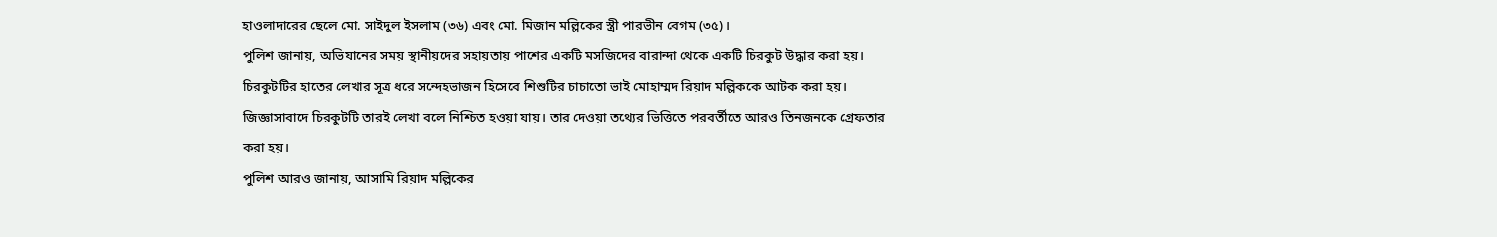হাওলাদারের ছেলে মো. সাইদুল ইসলাম (৩৬) এবং মো. মিজান মল্লিকের স্ত্রী পারভীন বেগম (৩৫)।
পুলিশ জানায়, অভিযানের সময় স্থানীয়দের সহায়তায় পাশের একটি মসজিদের বারান্দা থেকে একটি চিরকুট উদ্ধার করা হয়। চিরকুটটির হাতের লেখার সূত্র ধরে সন্দেহভাজন হিসেবে শিশুটির চাচাতো ভাই মোহাম্মদ রিয়াদ মল্লিককে আটক করা হয়। জিজ্ঞাসাবাদে চিরকুটটি তারই লেখা বলে নিশ্চিত হওয়া যায়। তার দেওয়া তথ্যের ভিত্তিতে পরবর্তীতে আরও তিনজনকে গ্রেফতার করা হয়।
পুলিশ আরও জানায়, আসামি রিয়াদ মল্লিকের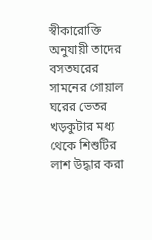স্বীকারোক্তি অনুযায়ী তাদের বসতঘরের সামনের গোয়াল ঘরের ভেতর খড়কুটার মধ্য থেকে শিশুটির লাশ উদ্ধার করা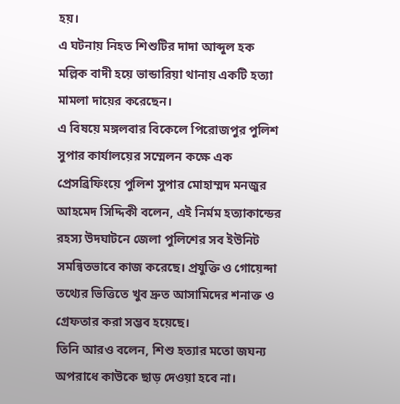হয়।
এ ঘটনায় নিহত শিশুটির দাদা আব্দুল হক মল্লিক বাদী হয়ে ভান্ডারিয়া থানায় একটি হত্যা মামলা দায়ের করেছেন।
এ বিষয়ে মঙ্গলবার বিকেলে পিরোজপুর পুলিশ সুপার কার্যালয়ের সম্মেলন কক্ষে এক প্রেসব্রিফিংয়ে পুলিশ সুপার মোহাম্মদ মনজুর আহমেদ সিদ্দিকী বলেন, এই নির্মম হত্যাকান্ডের রহস্য উদঘাটনে জেলা পুলিশের সব ইউনিট সমন্বিতভাবে কাজ করেছে। প্রযুক্তি ও গোয়েন্দা তথ্যের ভিত্তিতে খুব দ্রুত আসামিদের শনাক্ত ও গ্রেফতার করা সম্ভব হয়েছে।
তিনি আরও বলেন, শিশু হত্যার মতো জঘন্য অপরাধে কাউকে ছাড় দেওয়া হবে না।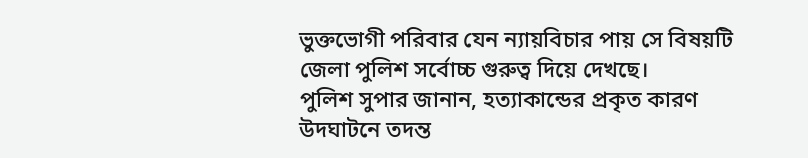ভুক্তভোগী পরিবার যেন ন্যায়বিচার পায় সে বিষয়টি জেলা পুলিশ সর্বোচ্চ গুরুত্ব দিয়ে দেখছে।
পুলিশ সুপার জানান, হত্যাকান্ডের প্রকৃত কারণ উদঘাটনে তদন্ত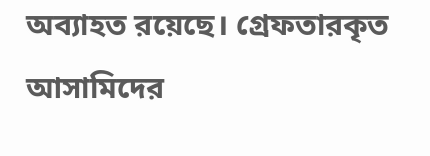অব্যাহত রয়েছে। গ্রেফতারকৃত আসামিদের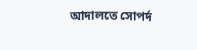আদালতে সোপর্দ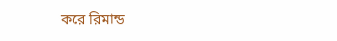করে রিমান্ড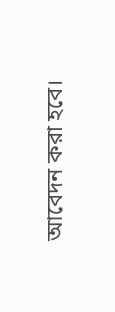আবেদন করা হবে।